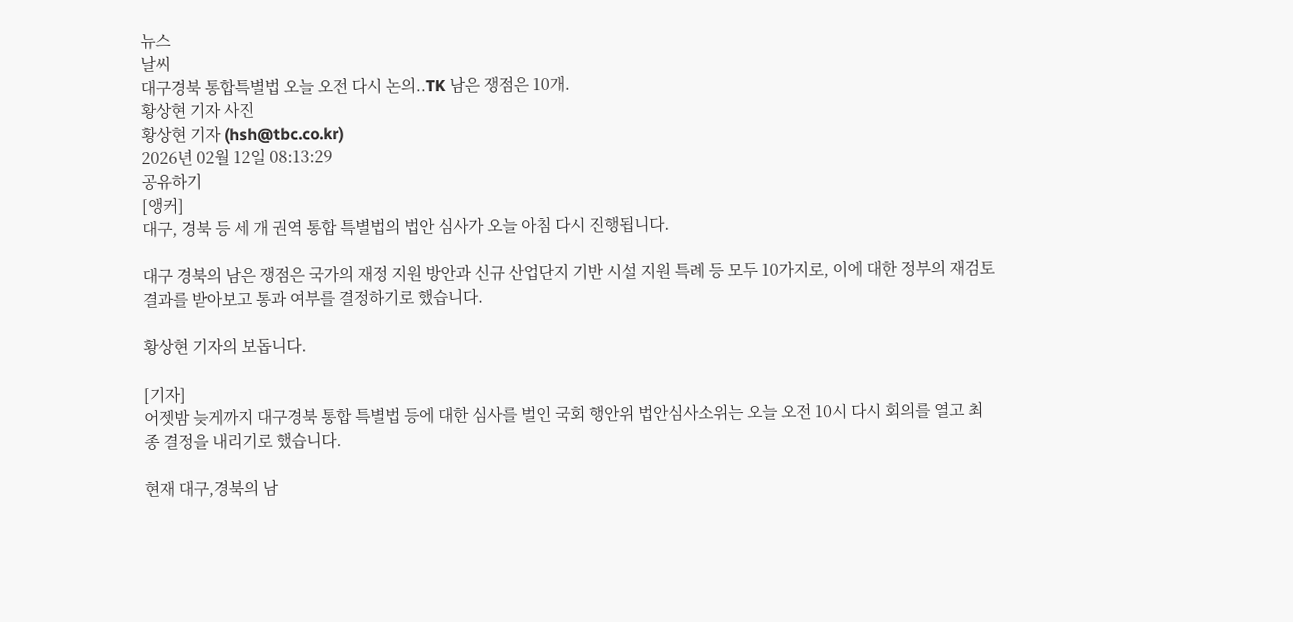뉴스
날씨
대구경북 통합특별법 오늘 오전 다시 논의..TK 남은 쟁점은 10개.
황상현 기자 사진
황상현 기자 (hsh@tbc.co.kr)
2026년 02월 12일 08:13:29
공유하기
[앵커]
대구, 경북 등 세 개 권역 통합 특별법의 법안 심사가 오늘 아침 다시 진행됩니다.

대구 경북의 남은 쟁점은 국가의 재정 지원 방안과 신규 산업단지 기반 시설 지원 특례 등 모두 10가지로, 이에 대한 정부의 재검토 결과를 받아보고 통과 여부를 결정하기로 했습니다.

황상현 기자의 보돕니다.

[기자]
어젯밤 늦게까지 대구경북 통합 특별법 등에 대한 심사를 벌인 국회 행안위 법안심사소위는 오늘 오전 10시 다시 회의를 열고 최종 결정을 내리기로 했습니다.

현재 대구,경북의 남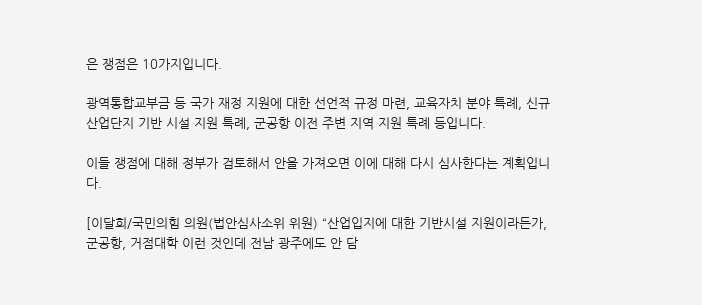은 쟁점은 10가지입니다.

광역통합교부금 등 국가 재정 지원에 대한 선언적 규정 마련, 교육자치 분야 특례, 신규 산업단지 기반 시설 지원 특례, 군공항 이전 주변 지역 지원 특례 등입니다.

이들 쟁점에 대해 정부가 검토해서 안을 가져오면 이에 대해 다시 심사한다는 계획입니다.

[이달희/국민의힘 의원(법안심사소위 위원) “산업입지에 대한 기반시설 지원이라든가, 군공항, 거점대학 이런 것인데 전남 광주에도 안 담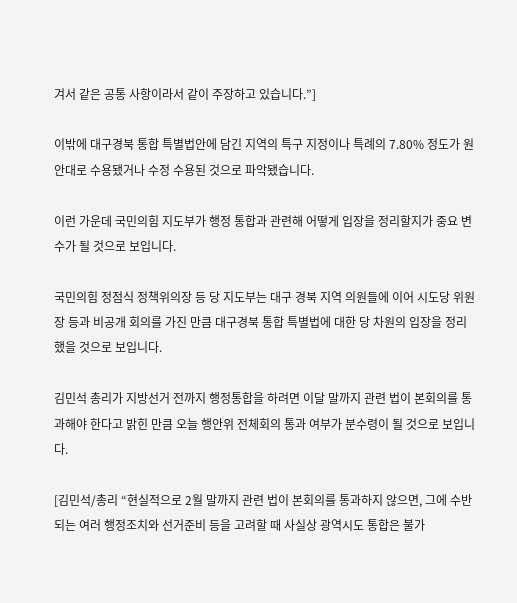겨서 같은 공통 사항이라서 같이 주장하고 있습니다.”]

이밖에 대구경북 통합 특별법안에 담긴 지역의 특구 지정이나 특례의 7.80% 정도가 원안대로 수용됐거나 수정 수용된 것으로 파악됐습니다.

이런 가운데 국민의힘 지도부가 행정 통합과 관련해 어떻게 입장을 정리할지가 중요 변수가 될 것으로 보입니다.

국민의힘 정점식 정책위의장 등 당 지도부는 대구 경북 지역 의원들에 이어 시도당 위원장 등과 비공개 회의를 가진 만큼 대구경북 통합 특별법에 대한 당 차원의 입장을 정리했을 것으로 보입니다.

김민석 총리가 지방선거 전까지 행정통합을 하려면 이달 말까지 관련 법이 본회의를 통과해야 한다고 밝힌 만큼 오늘 행안위 전체회의 통과 여부가 분수령이 될 것으로 보입니다.

[김민석/총리 “현실적으로 2월 말까지 관련 법이 본회의를 통과하지 않으면, 그에 수반되는 여러 행정조치와 선거준비 등을 고려할 때 사실상 광역시도 통합은 불가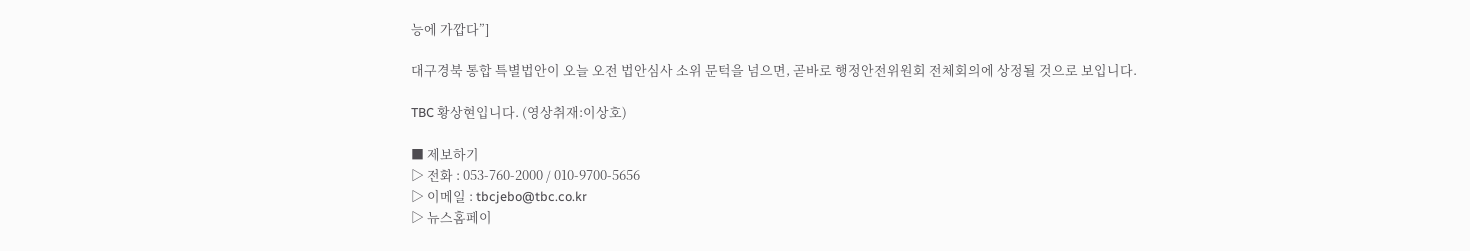능에 가깝다”]

대구경북 통합 특별법안이 오늘 오전 법안심사 소위 문턱을 넘으면, 곧바로 행정안전위원회 전체회의에 상정될 것으로 보입니다.

TBC 황상현입니다. (영상취재:이상호)

■ 제보하기
▷ 전화 : 053-760-2000 / 010-9700-5656
▷ 이메일 : tbcjebo@tbc.co.kr
▷ 뉴스홈페이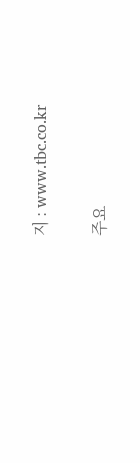지 : www.tbc.co.kr

주요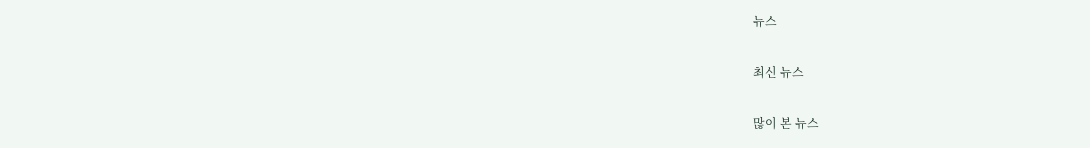뉴스

최신 뉴스

많이 본 뉴스